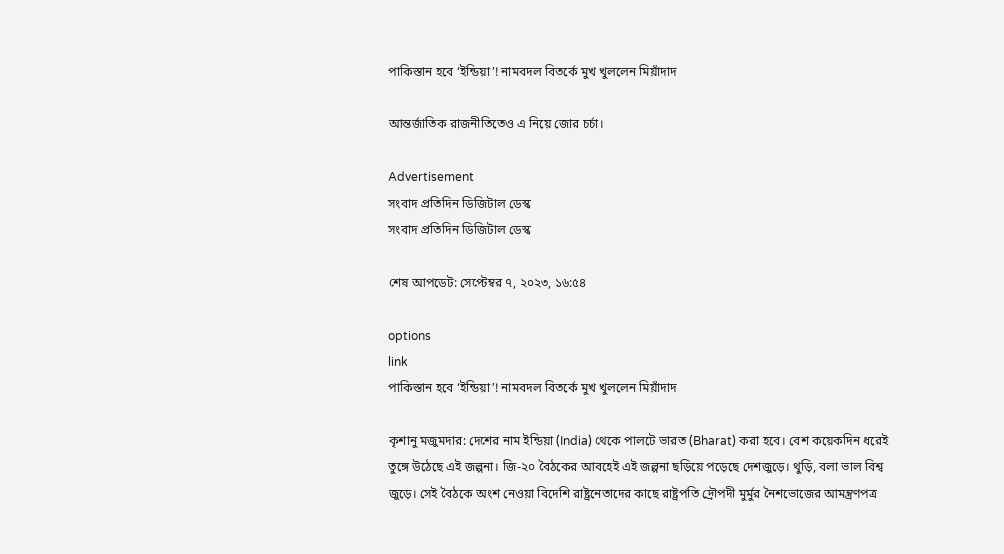পাকিস্তান হবে ‘ইন্ডিয়া’! নামবদল বিতর্কে মুখ খুললেন মিয়াঁদাদ

আন্তর্জাতিক রাজনীতিতেও এ নিয়ে জোর চর্চা।

Advertisement
সংবাদ প্রতিদিন ডিজিটাল ডেস্ক
সংবাদ প্রতিদিন ডিজিটাল ডেস্ক

শেষ আপডেট: সেপ্টেম্বর ৭, ২০২৩, ১৬:৫৪

options
link
পাকিস্তান হবে ‘ইন্ডিয়া’! নামবদল বিতর্কে মুখ খুললেন মিয়াঁদাদ

কৃশানু মজুমদার: দেশের নাম ইন্ডিয়া (India) থেকে পালটে ভারত (Bharat) করা হবে। বেশ কয়েকদিন ধরেই তুঙ্গে উঠেছে এই জল্পনা। জি-২০ বৈঠকের আবহেই এই জল্পনা ছড়িয়ে পড়েছে দেশজুড়ে। থুড়ি, বলা ভাল বিশ্ব জুড়ে। সেই বৈঠকে অংশ নেওয়া বিদেশি রাষ্ট্রনেতাদের কাছে রাষ্ট্রপতি দ্রৌপদী মুর্মুর নৈশভোজের আমন্ত্রণপত্র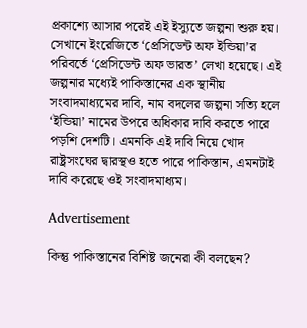প্রকাশ্যে আসার পরেই এই ইস্যুতে জল্পনা শুরু হয়। সেখানে ইংরেজিতে ‘প্রেসিডেন্ট অফ ইন্ডিয়া’র পরিবর্তে ‘প্রেসিডেন্ট অফ ভারত’ লেখা হয়েছে। এই জল্পনার মধ্যেই পাকিস্তানের এক স্থানীয় সংবাদমাধ্যমের দাবি, নাম বদলের জল্পনা সত্যি হলে ‘ইন্ডিয়া’ নামের উপরে অধিকার দাবি করতে পারে পড়শি দেশটি। এমনকি এই দাবি নিয়ে খোদ রাষ্ট্রসংঘের দ্বারস্থও হতে পারে পাকিস্তান, এমনটাই দাবি করেছে ওই সংবাদমাধ্যম।

Advertisement

কিন্তু পাকিস্তানের বিশিষ্ট জনেরা কী বলছেন?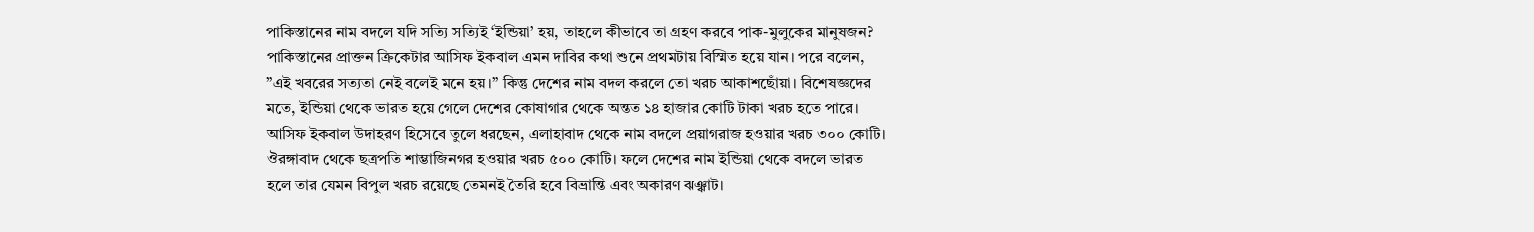পাকিস্তানের নাম বদলে যদি সত্যি সত্যিই ‘ইন্ডিয়া’ হয়, তাহলে কীভাবে তা গ্রহণ করবে পাক-মুলুকের মানুষজন? পাকিস্তানের প্রাক্তন ক্রিকেটার আসিফ ইকবাল এমন দাবির কথা শুনে প্রথমটায় বিস্মিত হয়ে যান। পরে বলেন, ”এই খবরের সত্যতা নেই বলেই মনে হয়।” কিন্তু দেশের নাম বদল করলে তো খরচ আকাশছোঁয়া। বিশেষজ্ঞদের মতে, ইন্ডিয়া থেকে ভারত হয়ে গেলে দেশের কোষাগার থেকে অন্তত ১৪ হাজার কোটি টাকা খরচ হতে পারে। আসিফ ইকবাল উদাহরণ হিসেবে তুলে ধরছেন, এলাহাবাদ থেকে নাম বদলে প্রয়াগরাজ হওয়ার খরচ ৩০০ কোটি। ঔরঙ্গাবাদ থেকে ছত্রপতি শাম্ভাজিনগর হওয়ার খরচ ৫০০ কোটি। ফলে দেশের নাম ইন্ডিয়া থেকে বদলে ভারত হলে তার যেমন বিপুল খরচ রয়েছে তেমনই তৈরি হবে বিভ্রান্তি এবং অকারণ ঝঞ্ঝাট।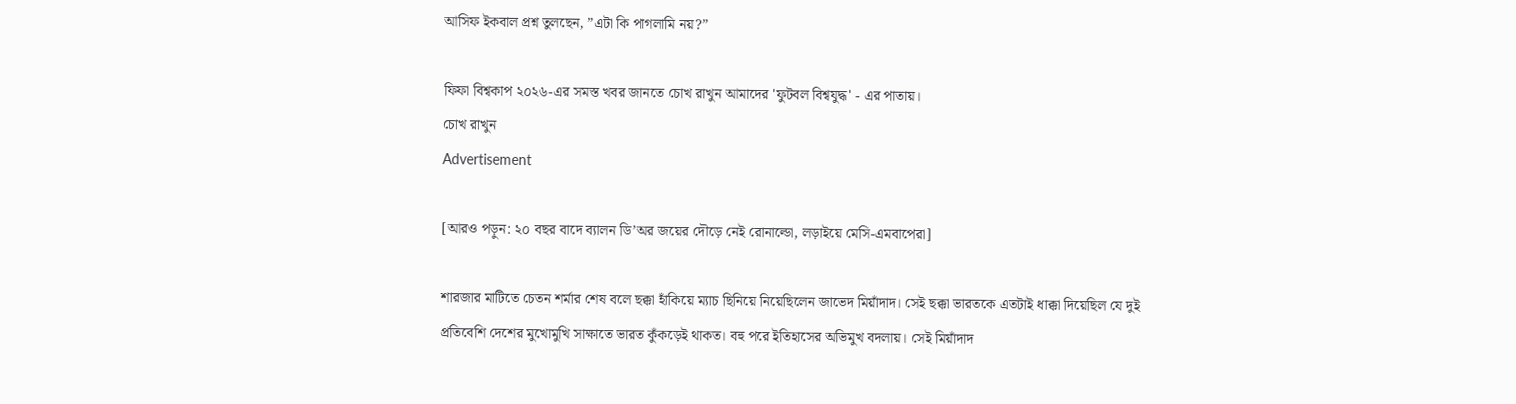আসিফ ইকবাল প্রশ্ন তুলছেন, ”এটা কি পাগলামি নয়?”

ফিফা বিশ্বকাপ ২০২৬-এর সমস্ত খবর জানতে চোখ রাখুন আমাদের 'ফুটবল বিশ্বযুদ্ধ' - এর পাতায়।
চোখ রাখুন
Advertisement

[আরও পড়ুন: ২০ বছর বাদে ব্যালন ডি’অর জয়ের দৌড়ে নেই রোনাল্ডো, লড়াইয়ে মেসি-এমবাপেরা]

শারজার মাটিতে চেতন শর্মার শেষ বলে ছক্কা হাঁকিয়ে ম্যাচ ছিনিয়ে নিয়েছিলেন জাভেদ মিয়াঁদাদ। সেই ছক্কা ভারতকে এতটাই ধাক্কা দিয়েছিল যে দুই প্রতিবেশি দেশের মুখোমুখি সাক্ষাতে ভারত কুঁকড়েই থাকত। বহু পরে ইতিহাসের অভিমুখ বদলায়। সেই মিয়াঁদাদ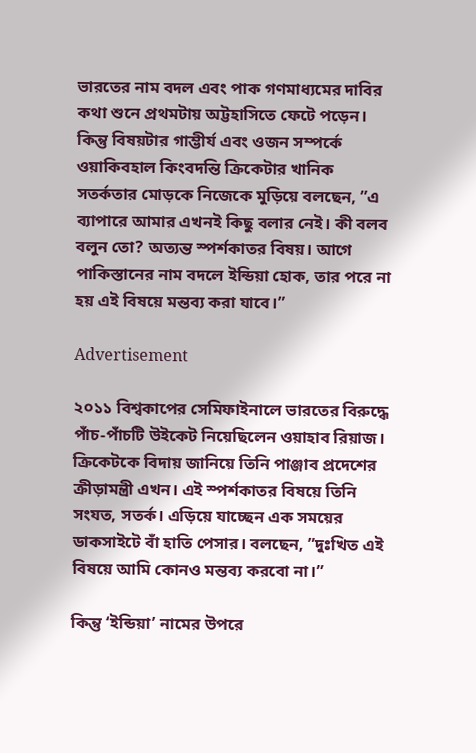ভারতের নাম বদল এবং পাক গণমাধ্যমের দাবির কথা শুনে প্রথমটায় অট্টহাসিতে ফেটে পড়েন। কিন্তু বিষয়টার গাম্ভীর্য এবং ওজন সম্পর্কে ওয়াকিবহাল কিংবদন্তি ক্রিকেটার খানিক সতর্কতার মোড়কে নিজেকে মুড়িয়ে বলছেন, ”এ ব্যাপারে আমার এখনই কিছু বলার নেই। কী বলব বলুন তো? অত্যন্ত স্পর্শকাতর বিষয়। আগে পাকিস্তানের নাম বদলে ইন্ডিয়া হোক, তার পরে না হয় এই বিষয়ে মন্তব্য করা যাবে।”

Advertisement

২০১১ বিশ্বকাপের সেমিফাইনালে ভারতের বিরুদ্ধে পাঁচ-পাঁচটি উইকেট নিয়েছিলেন ওয়াহাব রিয়াজ। ক্রিকেটকে বিদায় জানিয়ে তিনি পাঞ্জাব প্রদেশের ক্রীড়ামন্ত্রী এখন। এই স্পর্শকাতর বিষয়ে তিনি সংযত, সতর্ক। এড়িয়ে যাচ্ছেন এক সময়ের ডাকসাইটে বাঁ হাতি পেসার। বলছেন, ”দুঃখিত এই বিষয়ে আমি কোনও মন্তব্য করবো না।”

কিন্তু ‘ইন্ডিয়া’ নামের উপরে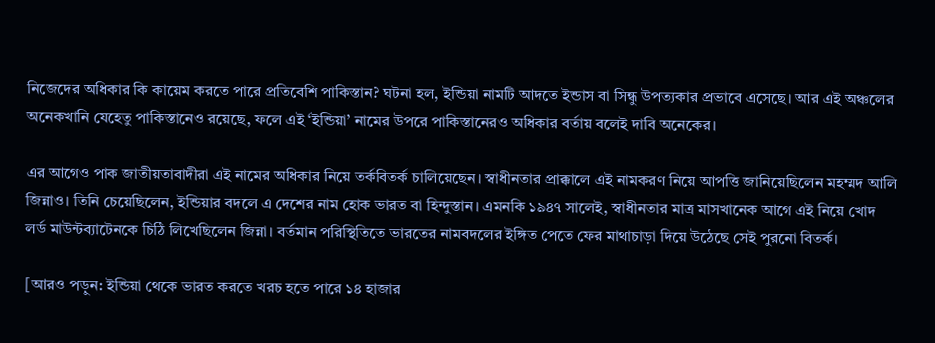নিজেদের অধিকার কি কায়েম করতে পারে প্রতিবেশি পাকিস্তান? ঘটনা হল, ইন্ডিয়া নামটি আদতে ইন্ডাস বা সিন্ধু উপত্যকার প্রভাবে এসেছে। আর এই অঞ্চলের অনেকখানি যেহেতু পাকিস্তানেও রয়েছে, ফলে এই ‘ইন্ডিয়া’ নামের উপরে পাকিস্তানেরও অধিকার বর্তায় বলেই দাবি অনেকের।

এর আগেও পাক জাতীয়তাবাদীরা এই নামের অধিকার নিয়ে তর্কবিতর্ক চালিয়েছেন। স্বাধীনতার প্রাক্কালে এই নামকরণ নিয়ে আপত্তি জানিয়েছিলেন মহম্মদ আলি জিন্নাও। তিনি চেয়েছিলেন, ইন্ডিয়ার বদলে এ দেশের নাম হোক ভারত বা হিন্দুস্তান। এমনকি ১৯৪৭ সালেই, স্বাধীনতার মাত্র মাসখানেক আগে এই নিয়ে খোদ লর্ড মাউন্টব্যাটেনকে চিঠি লিখেছিলেন জিন্না। বর্তমান পরিস্থিতিতে ভারতের নামবদলের ইঙ্গিত পেতে ফের মাথাচাড়া দিয়ে উঠেছে সেই পুরনো বিতর্ক।

[আরও পড়ুন: ইন্ডিয়া থেকে ভারত করতে খরচ হতে পারে ১৪ হাজার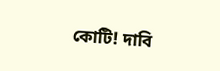কোটি! দাবি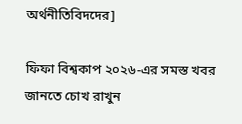অর্থনীতিবিদদের]

ফিফা বিশ্বকাপ ২০২৬-এর সমস্ত খবর জানতে চোখ রাখুন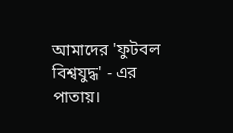আমাদের 'ফুটবল বিশ্বযুদ্ধ' - এর পাতায়।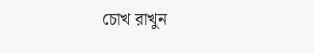চোখ রাখুন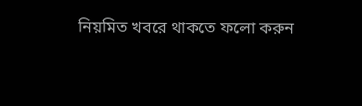নিয়মিত খবরে থাকতে ফলো করুন